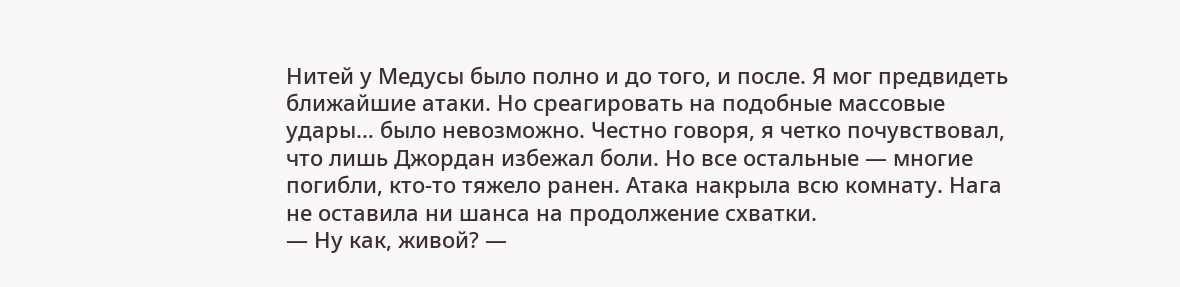Нитей у Медусы было полно и до того, и после. Я мог предвидеть ближайшие атаки. Но среагировать на подобные массовые удары… было невозможно. Честно говоря, я четко почувствовал, что лишь Джордан избежал боли. Но все остальные — многие погибли, кто-то тяжело ранен. Атака накрыла всю комнату. Нага не оставила ни шанса на продолжение схватки.
— Ну как, живой? —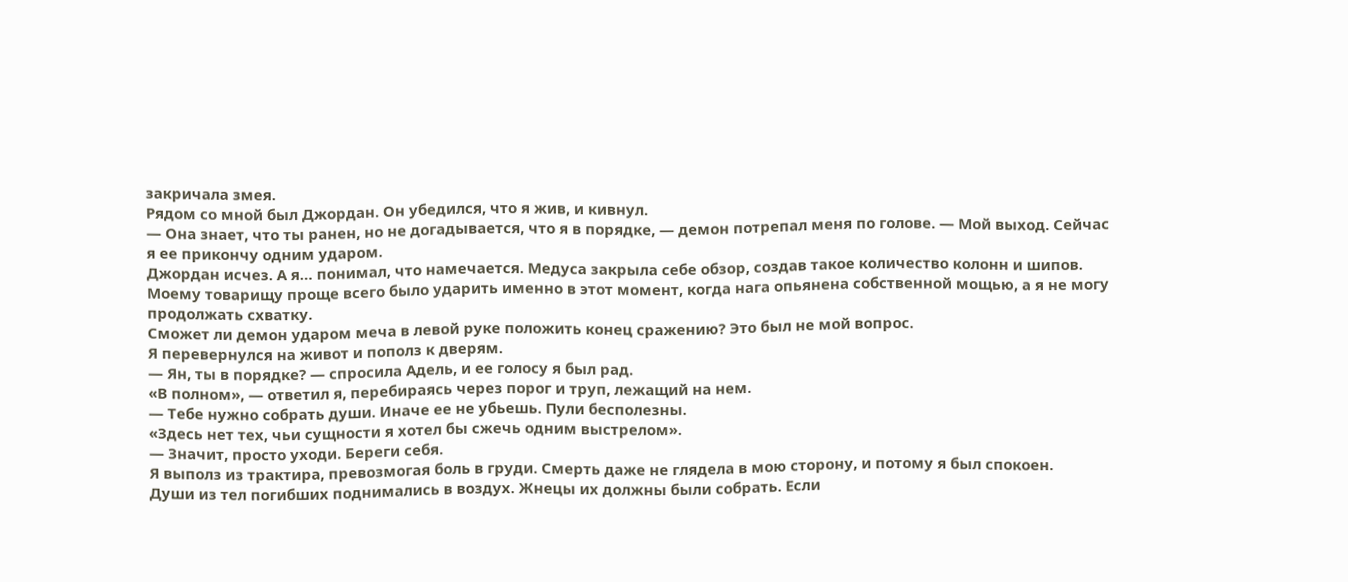закричала змея.
Рядом со мной был Джордан. Он убедился, что я жив, и кивнул.
— Она знает, что ты ранен, но не догадывается, что я в порядке, — демон потрепал меня по голове. — Мой выход. Сейчас я ее прикончу одним ударом.
Джордан исчез. А я… понимал, что намечается. Медуса закрыла себе обзор, создав такое количество колонн и шипов. Моему товарищу проще всего было ударить именно в этот момент, когда нага опьянена собственной мощью, а я не могу продолжать схватку.
Сможет ли демон ударом меча в левой руке положить конец сражению? Это был не мой вопрос.
Я перевернулся на живот и пополз к дверям.
— Ян, ты в порядке? — спросила Адель, и ее голосу я был рад.
«В полном», — ответил я, перебираясь через порог и труп, лежащий на нем.
— Тебе нужно собрать души. Иначе ее не убьешь. Пули бесполезны.
«Здесь нет тех, чьи сущности я хотел бы сжечь одним выстрелом».
— Значит, просто уходи. Береги себя.
Я выполз из трактира, превозмогая боль в груди. Смерть даже не глядела в мою сторону, и потому я был спокоен.
Души из тел погибших поднимались в воздух. Жнецы их должны были собрать. Если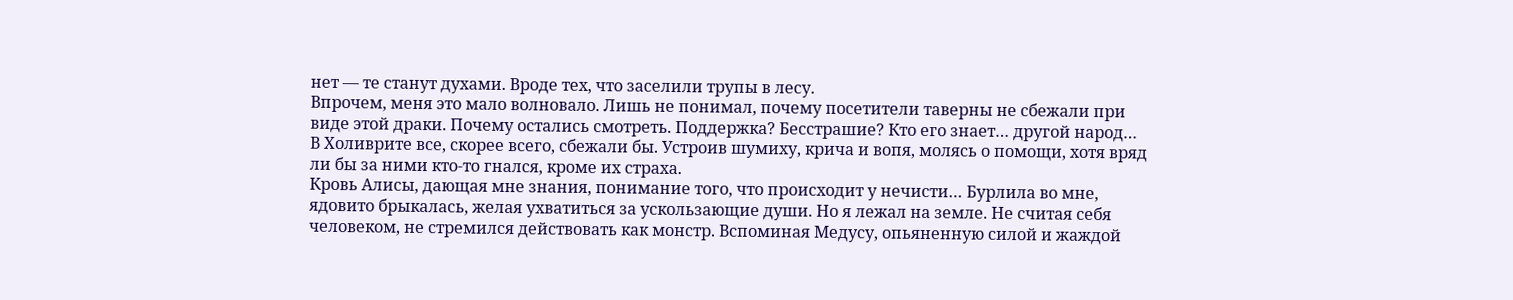нет — те станут духами. Вроде тех, что заселили трупы в лесу.
Впрочем, меня это мало волновало. Лишь не понимал, почему посетители таверны не сбежали при виде этой драки. Почему остались смотреть. Поддержка? Бесстрашие? Кто его знает… другой народ…
В Холиврите все, скорее всего, сбежали бы. Устроив шумиху, крича и вопя, молясь о помощи, хотя вряд ли бы за ними кто-то гнался, кроме их страха.
Кровь Алисы, дающая мне знания, понимание того, что происходит у нечисти… Бурлила во мне, ядовито брыкалась, желая ухватиться за ускользающие души. Но я лежал на земле. Не считая себя человеком, не стремился действовать как монстр. Вспоминая Медусу, опьяненную силой и жаждой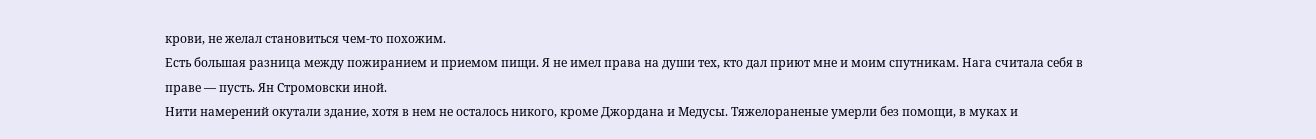крови, не желал становиться чем-то похожим.
Есть большая разница между пожиранием и приемом пищи. Я не имел права на души тех, кто дал приют мне и моим спутникам. Нага считала себя в праве — пусть. Ян Стромовски иной.
Нити намерений окутали здание, хотя в нем не осталось никого, кроме Джордана и Медусы. Тяжелораненые умерли без помощи, в муках и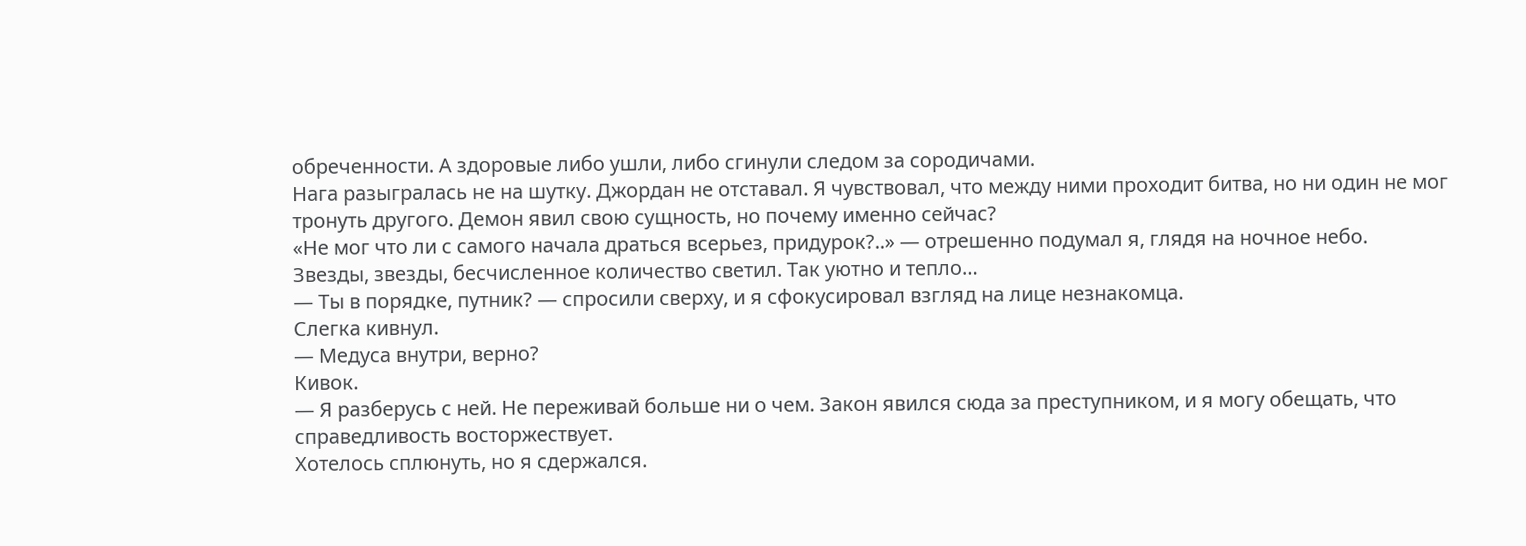обреченности. А здоровые либо ушли, либо сгинули следом за сородичами.
Нага разыгралась не на шутку. Джордан не отставал. Я чувствовал, что между ними проходит битва, но ни один не мог тронуть другого. Демон явил свою сущность, но почему именно сейчас?
«Не мог что ли с самого начала драться всерьез, придурок?..» — отрешенно подумал я, глядя на ночное небо.
Звезды, звезды, бесчисленное количество светил. Так уютно и тепло…
— Ты в порядке, путник? — спросили сверху, и я сфокусировал взгляд на лице незнакомца.
Слегка кивнул.
— Медуса внутри, верно?
Кивок.
— Я разберусь с ней. Не переживай больше ни о чем. Закон явился сюда за преступником, и я могу обещать, что справедливость восторжествует.
Хотелось сплюнуть, но я сдержался.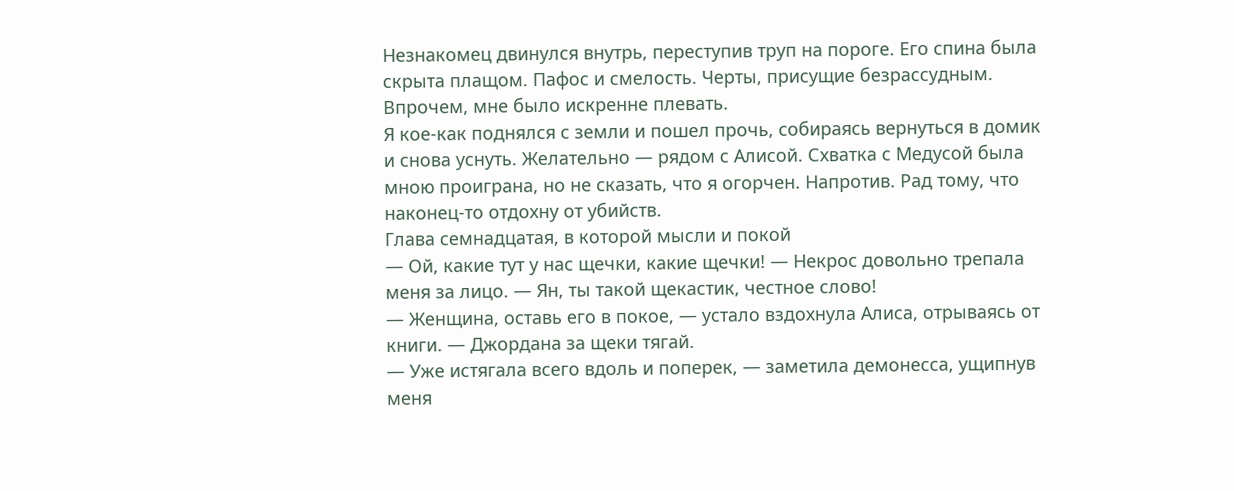Незнакомец двинулся внутрь, переступив труп на пороге. Его спина была скрыта плащом. Пафос и смелость. Черты, присущие безрассудным. Впрочем, мне было искренне плевать.
Я кое-как поднялся с земли и пошел прочь, собираясь вернуться в домик и снова уснуть. Желательно — рядом с Алисой. Схватка с Медусой была мною проиграна, но не сказать, что я огорчен. Напротив. Рад тому, что наконец-то отдохну от убийств.
Глава семнадцатая, в которой мысли и покой
— Ой, какие тут у нас щечки, какие щечки! — Некрос довольно трепала меня за лицо. — Ян, ты такой щекастик, честное слово!
— Женщина, оставь его в покое, — устало вздохнула Алиса, отрываясь от книги. — Джордана за щеки тягай.
— Уже истягала всего вдоль и поперек, — заметила демонесса, ущипнув меня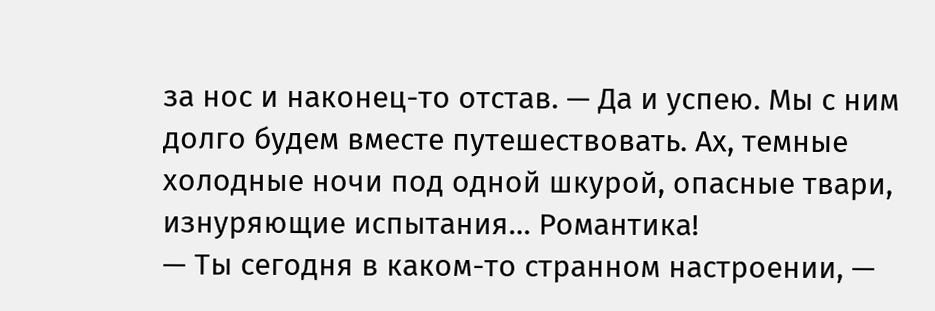за нос и наконец-то отстав. — Да и успею. Мы с ним долго будем вместе путешествовать. Ах, темные холодные ночи под одной шкурой, опасные твари, изнуряющие испытания… Романтика!
— Ты сегодня в каком-то странном настроении, —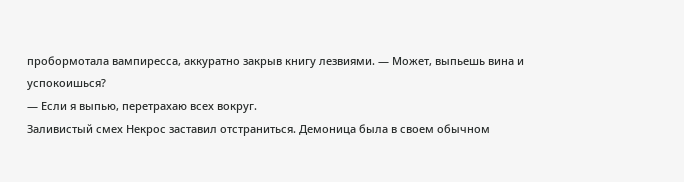пробормотала вампиресса, аккуратно закрыв книгу лезвиями. — Может, выпьешь вина и успокоишься?
— Если я выпью, перетрахаю всех вокруг.
Заливистый смех Некрос заставил отстраниться. Демоница была в своем обычном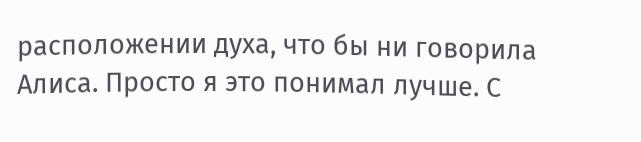расположении духа, что бы ни говорила Алиса. Просто я это понимал лучше. С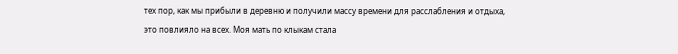тех пор, как мы прибыли в деревню и получили массу времени для расслабления и отдыха, это повлияло на всех. Моя мать по клыкам стала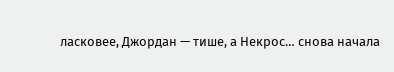ласковее, Джордан — тише, а Некрос… снова начала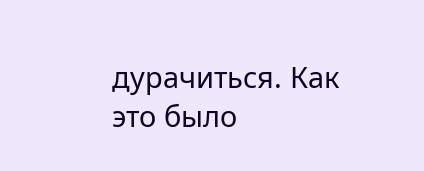дурачиться. Как это было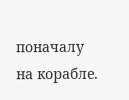поначалу на корабле.